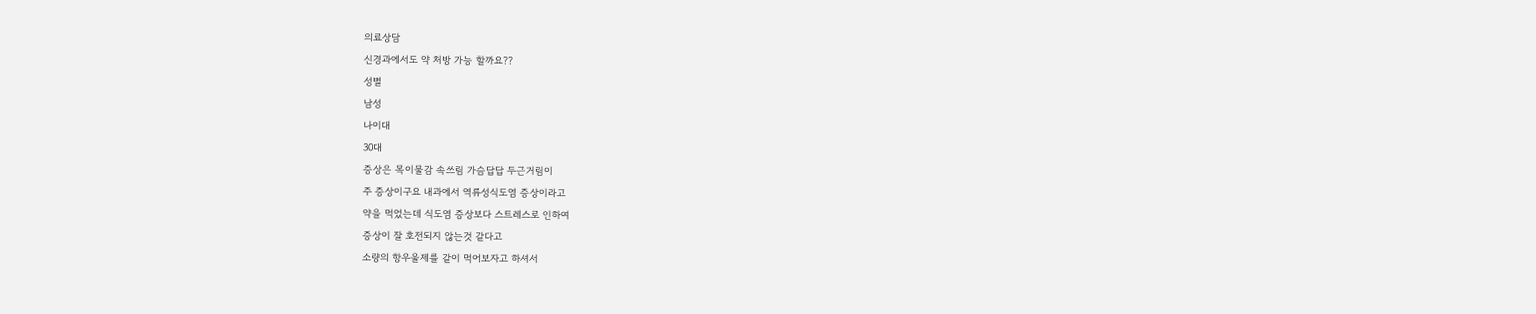의료상담
신경과에서도 약 처방 가능 할까요??
성별
남성
나이대
30대
증상은 목이물감 속쓰림 가슴답답 두근거림이
주 증상이구요 내과에서 역류성식도염 증상이라고
약을 먹었는데 식도염 증상보다 스트레스로 인하여
증상이 잘 호전되지 않는것 같다고
소량의 항우울제를 같이 먹어보자고 하셔서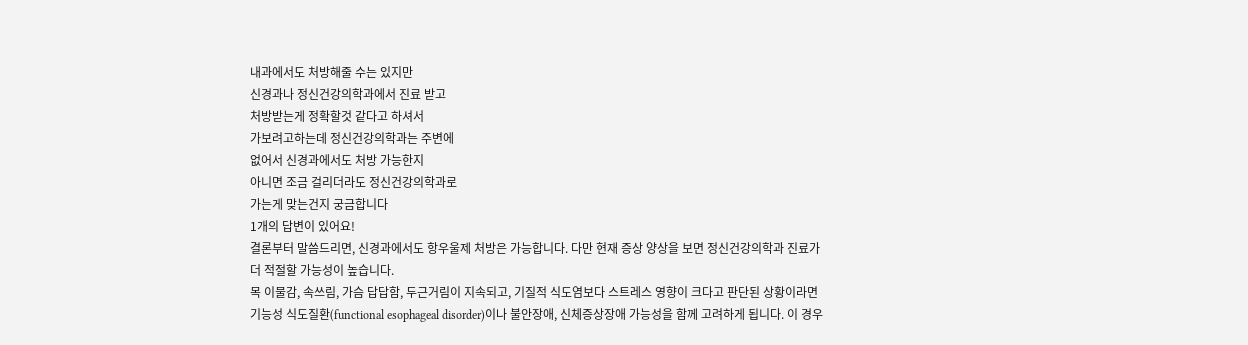내과에서도 처방해줄 수는 있지만
신경과나 정신건강의학과에서 진료 받고
처방받는게 정확할것 같다고 하셔서
가보려고하는데 정신건강의학과는 주변에
없어서 신경과에서도 처방 가능한지
아니면 조금 걸리더라도 정신건강의학과로
가는게 맞는건지 궁금합니다
1개의 답변이 있어요!
결론부터 말씀드리면, 신경과에서도 항우울제 처방은 가능합니다. 다만 현재 증상 양상을 보면 정신건강의학과 진료가 더 적절할 가능성이 높습니다.
목 이물감, 속쓰림, 가슴 답답함, 두근거림이 지속되고, 기질적 식도염보다 스트레스 영향이 크다고 판단된 상황이라면 기능성 식도질환(functional esophageal disorder)이나 불안장애, 신체증상장애 가능성을 함께 고려하게 됩니다. 이 경우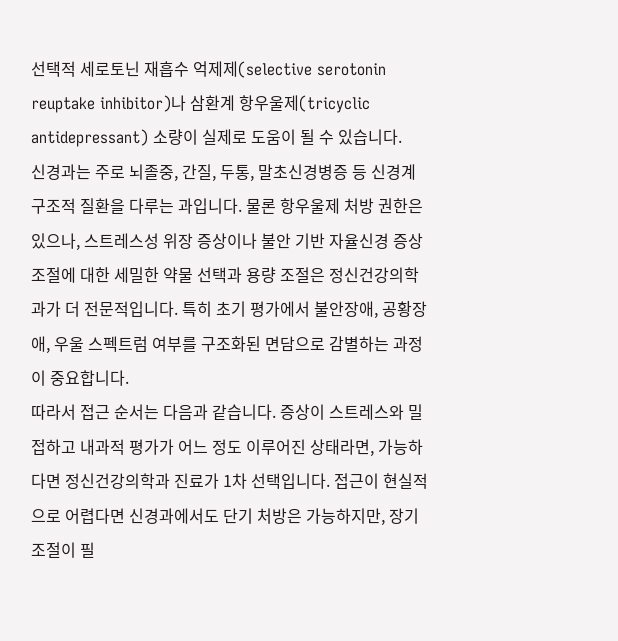선택적 세로토닌 재흡수 억제제(selective serotonin reuptake inhibitor)나 삼환계 항우울제(tricyclic antidepressant) 소량이 실제로 도움이 될 수 있습니다.
신경과는 주로 뇌졸중, 간질, 두통, 말초신경병증 등 신경계 구조적 질환을 다루는 과입니다. 물론 항우울제 처방 권한은 있으나, 스트레스성 위장 증상이나 불안 기반 자율신경 증상 조절에 대한 세밀한 약물 선택과 용량 조절은 정신건강의학과가 더 전문적입니다. 특히 초기 평가에서 불안장애, 공황장애, 우울 스펙트럼 여부를 구조화된 면담으로 감별하는 과정이 중요합니다.
따라서 접근 순서는 다음과 같습니다. 증상이 스트레스와 밀접하고 내과적 평가가 어느 정도 이루어진 상태라면, 가능하다면 정신건강의학과 진료가 1차 선택입니다. 접근이 현실적으로 어렵다면 신경과에서도 단기 처방은 가능하지만, 장기 조절이 필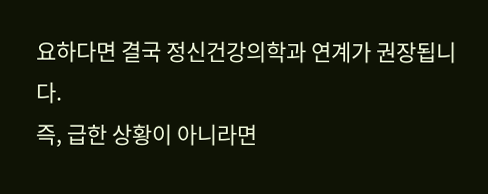요하다면 결국 정신건강의학과 연계가 권장됩니다.
즉, 급한 상황이 아니라면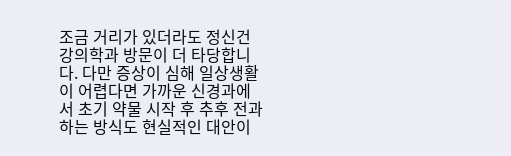조금 거리가 있더라도 정신건강의학과 방문이 더 타당합니다. 다만 증상이 심해 일상생활이 어렵다면 가까운 신경과에서 초기 약물 시작 후 추후 전과하는 방식도 현실적인 대안이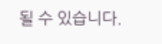될 수 있습니다.